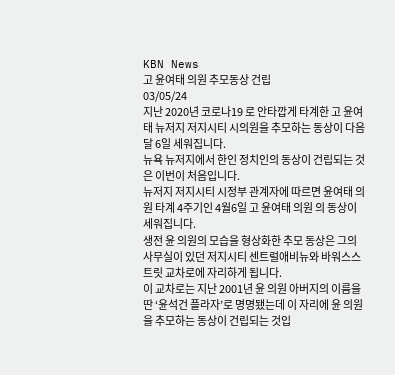KBN News
고 윤여태 의원 추모동상 건립
03/05/24
지난 2020년 코로나19 로 안타깝게 타계한 고 윤여태 뉴저지 저지시티 시의원을 추모하는 동상이 다음달 6일 세워집니다.
뉴욕 뉴저지에서 한인 정치인의 동상이 건립되는 것은 이번이 처음입니다.
뉴저지 저지시티 시정부 관계자에 따르면 윤여태 의원 타계 4주기인 4월6일 고 윤여태 의원 의 동상이 세워집니다.
생전 윤 의원의 모습을 형상화한 추모 동상은 그의 사무실이 있던 저지시티 센트럴애비뉴와 바워스스트릿 교차로에 자리하게 됩니다.
이 교차로는 지난 2001년 윤 의원 아버지의 이름을 딴 ‘윤석건 플라자’로 명명됐는데 이 자리에 윤 의원을 추모하는 동상이 건립되는 것입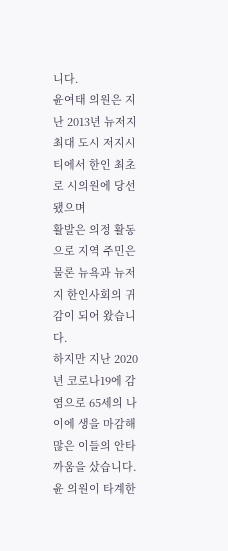니다.
윤여태 의원은 지난 2013년 뉴저지 최대 도시 저지시티에서 한인 최초로 시의원에 당선됐으며
활발은 의정 활동으로 지역 주민은 물론 뉴욕과 뉴저지 한인사회의 귀감이 되어 왔습니다.
하지만 지난 2020년 코로나19에 감염으로 65세의 나이에 생을 마감해 많은 이들의 안타까움을 샀습니다.
윤 의원이 타계한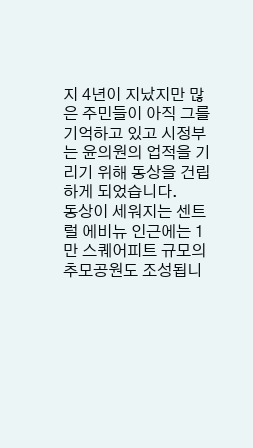지 4년이 지났지만 많은 주민들이 아직 그를 기억하고 있고 시정부는 윤의원의 업적을 기리기 위해 동상을 건립하게 되었습니다.
동상이 세워지는 센트럴 에비뉴 인근에는 1만 스퀘어피트 규모의 추모공원도 조성됩니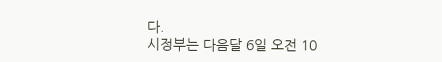다.
시정부는 다음달 6일 오전 10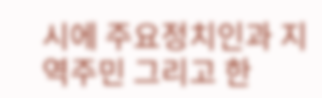시에 주요정치인과 지역주민 그리고 한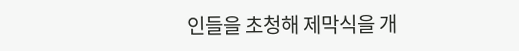인들을 초청해 제막식을 개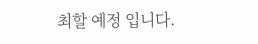최할 예정 입니다.